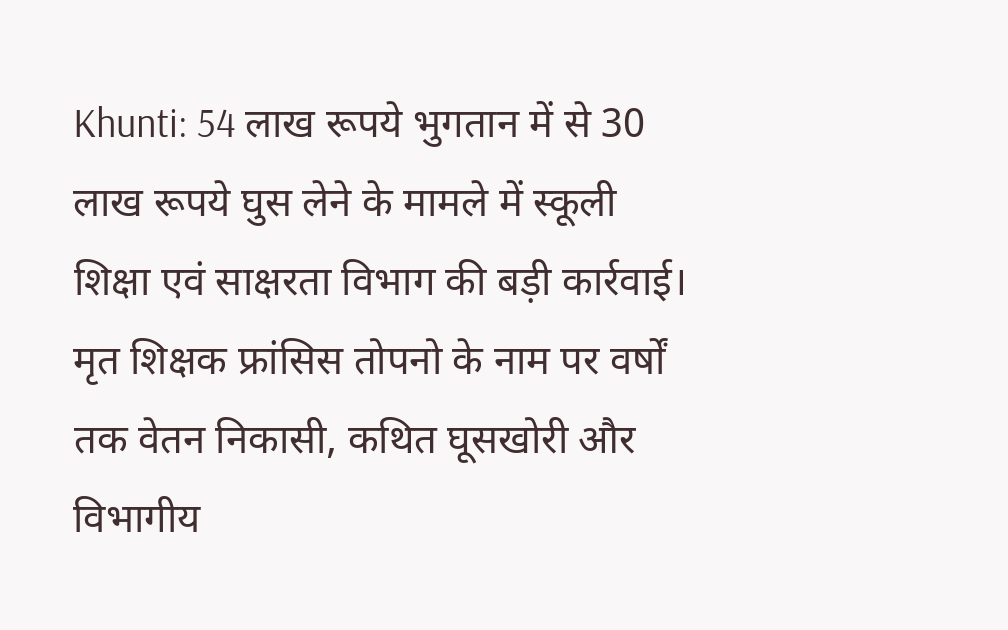Khunti: 54 लाख रूपये भुगतान में से 30 लाख रूपये घुस लेने के मामले में स्कूली शिक्षा एवं साक्षरता विभाग की बड़ी कार्रवाई। मृत शिक्षक फ्रांसिस तोपनो के नाम पर वर्षों तक वेतन निकासी, कथित घूसखोरी और विभागीय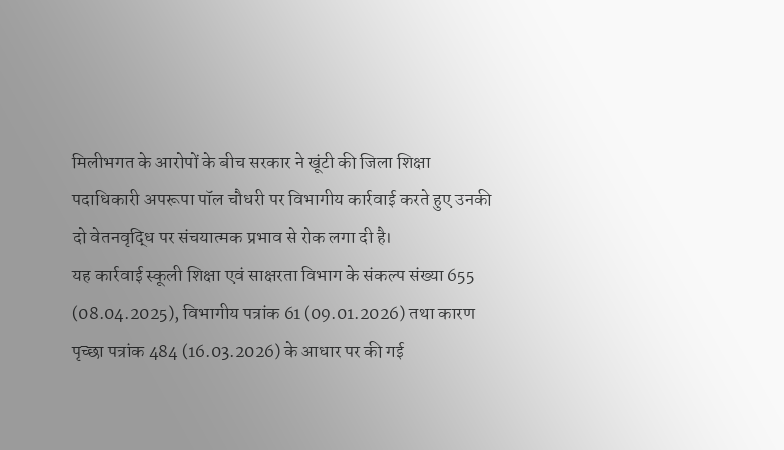मिलीभगत के आरोपों के बीच सरकार ने खूंटी की जिला शिक्षा पदाधिकारी अपरूपा पॉल चौधरी पर विभागीय कार्रवाई करते हुए उनकी दो वेतनवृद्धि पर संचयात्मक प्रभाव से रोक लगा दी है।
यह कार्रवाई स्कूली शिक्षा एवं साक्षरता विभाग के संकल्प संख्या 655 (08.04.2025), विभागीय पत्रांक 61 (09.01.2026) तथा कारण पृच्छा पत्रांक 484 (16.03.2026) के आधार पर की गई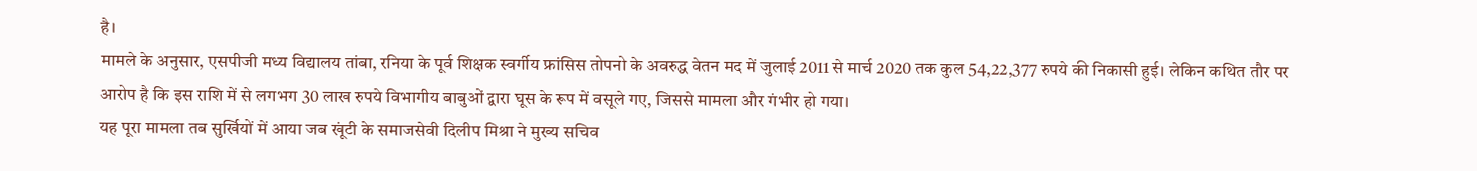है।
मामले के अनुसार, एसपीजी मध्य विद्यालय तांबा, रनिया के पूर्व शिक्षक स्वर्गीय फ्रांसिस तोपनो के अवरुद्ध वेतन मद में जुलाई 2011 से मार्च 2020 तक कुल 54,22,377 रुपये की निकासी हुई। लेकिन कथित तौर पर आरोप है कि इस राशि में से लगभग 30 लाख रुपये विभागीय बाबुओं द्वारा घूस के रूप में वसूले गए, जिससे मामला और गंभीर हो गया।
यह पूरा मामला तब सुर्खियों में आया जब खूंटी के समाजसेवी दिलीप मिश्रा ने मुख्य सचिव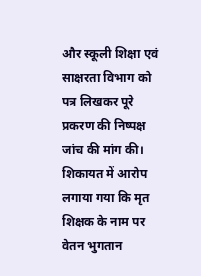और स्कूली शिक्षा एवं साक्षरता विभाग को पत्र लिखकर पूरे प्रकरण की निष्पक्ष जांच की मांग की। शिकायत में आरोप लगाया गया कि मृत शिक्षक के नाम पर वेतन भुगतान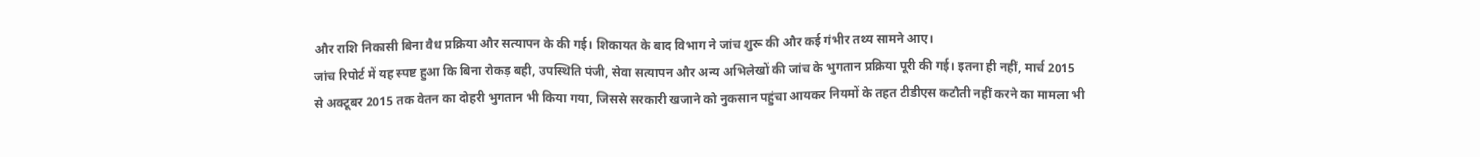और राशि निकासी बिना वैध प्रक्रिया और सत्यापन के की गई। शिकायत के बाद विभाग ने जांच शुरू की और कई गंभीर तथ्य सामने आए।
जांच रिपोर्ट में यह स्पष्ट हुआ कि बिना रोकड़ बही, उपस्थिति पंजी, सेवा सत्यापन और अन्य अभिलेखों की जांच के भुगतान प्रक्रिया पूरी की गई। इतना ही नहीं, मार्च 2015 से अक्टूबर 2015 तक वेतन का दोहरी भुगतान भी किया गया, जिससे सरकारी खजाने को नुकसान पहुंचा आयकर नियमों के तहत टीडीएस कटौती नहीं करने का मामला भी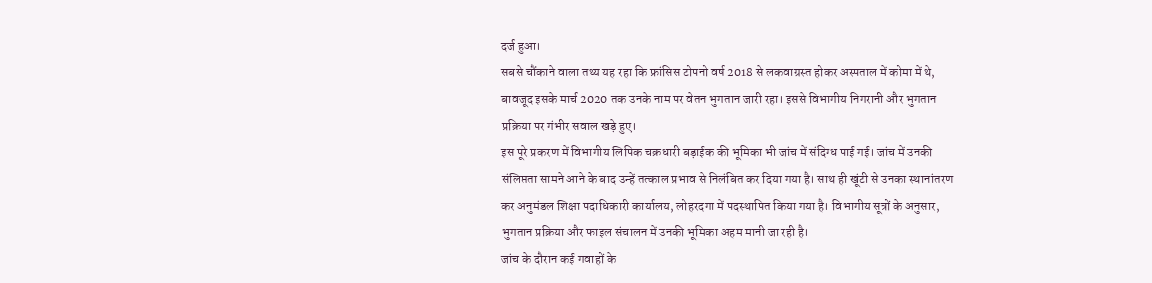दर्ज हुआ।
सबसे चौंकाने वाला तथ्य यह रहा कि फ्रांसिस टोपनो वर्ष 2018 से लकवाग्रस्त होकर अस्पताल में कोमा में थे, बावजूद इसके मार्च 2020 तक उनके नाम पर वेतन भुगतान जारी रहा। इससे विभागीय निगरानी और भुगतान प्रक्रिया पर गंभीर सवाल खड़े हुए।
इस पूरे प्रकरण में विभागीय लिपिक चक्रधारी बड़ाईक की भूमिका भी जांच में संदिग्ध पाई गई। जांच में उनकी संलिप्तता सामने आने के बाद उन्हें तत्काल प्रभाव से निलंबित कर दिया गया है। साथ ही खूंटी से उनका स्थानांतरण कर अनुमंडल शिक्षा पदाधिकारी कार्यालय, लोहरदगा में पदस्थापित किया गया है। विभागीय सूत्रों के अनुसार, भुगतान प्रक्रिया और फाइल संचालन में उनकी भूमिका अहम मानी जा रही है।
जांच के दौरान कई गवाहों के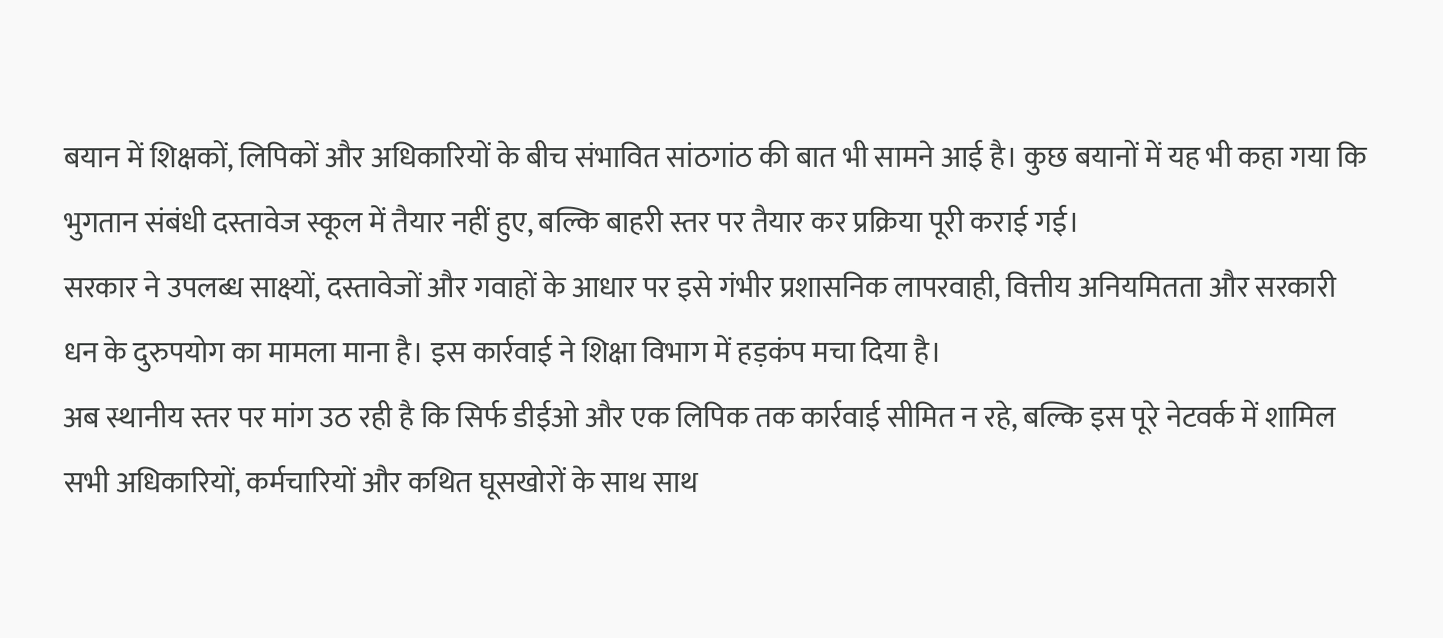बयान में शिक्षकों, लिपिकों और अधिकारियों के बीच संभावित सांठगांठ की बात भी सामने आई है। कुछ बयानों में यह भी कहा गया कि भुगतान संबंधी दस्तावेज स्कूल में तैयार नहीं हुए, बल्कि बाहरी स्तर पर तैयार कर प्रक्रिया पूरी कराई गई।
सरकार ने उपलब्ध साक्ष्यों, दस्तावेजों और गवाहों के आधार पर इसे गंभीर प्रशासनिक लापरवाही, वित्तीय अनियमितता और सरकारी धन के दुरुपयोग का मामला माना है। इस कार्रवाई ने शिक्षा विभाग में हड़कंप मचा दिया है।
अब स्थानीय स्तर पर मांग उठ रही है कि सिर्फ डीईओ और एक लिपिक तक कार्रवाई सीमित न रहे, बल्कि इस पूरे नेटवर्क में शामिल सभी अधिकारियों, कर्मचारियों और कथित घूसखोरों के साथ साथ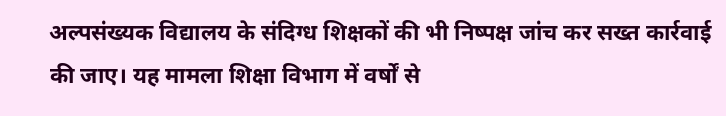अल्पसंख्यक विद्यालय के संदिग्ध शिक्षकों की भी निष्पक्ष जांच कर सख्त कार्रवाई की जाए। यह मामला शिक्षा विभाग में वर्षों से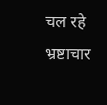चल रहे भ्रष्टाचार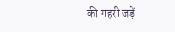की गहरी जड़ें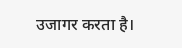उजागर करता है।